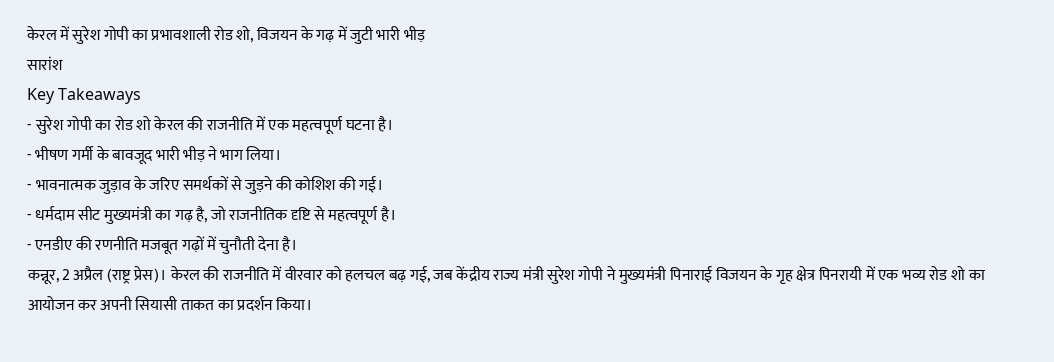केरल में सुरेश गोपी का प्रभावशाली रोड शो, विजयन के गढ़ में जुटी भारी भीड़
सारांश
Key Takeaways
- सुरेश गोपी का रोड शो केरल की राजनीति में एक महत्वपूर्ण घटना है।
- भीषण गर्मी के बावजूद भारी भीड़ ने भाग लिया।
- भावनात्मक जुड़ाव के जरिए समर्थकों से जुड़ने की कोशिश की गई।
- धर्मदाम सीट मुख्यमंत्री का गढ़ है, जो राजनीतिक दृष्टि से महत्वपूर्ण है।
- एनडीए की रणनीति मजबूत गढ़ों में चुनौती देना है।
कन्नूर, 2 अप्रैल (राष्ट्र प्रेस)। केरल की राजनीति में वीरवार को हलचल बढ़ गई, जब केंद्रीय राज्य मंत्री सुरेश गोपी ने मुख्यमंत्री पिनाराई विजयन के गृह क्षेत्र पिनरायी में एक भव्य रोड शो का आयोजन कर अपनी सियासी ताकत का प्रदर्शन किया।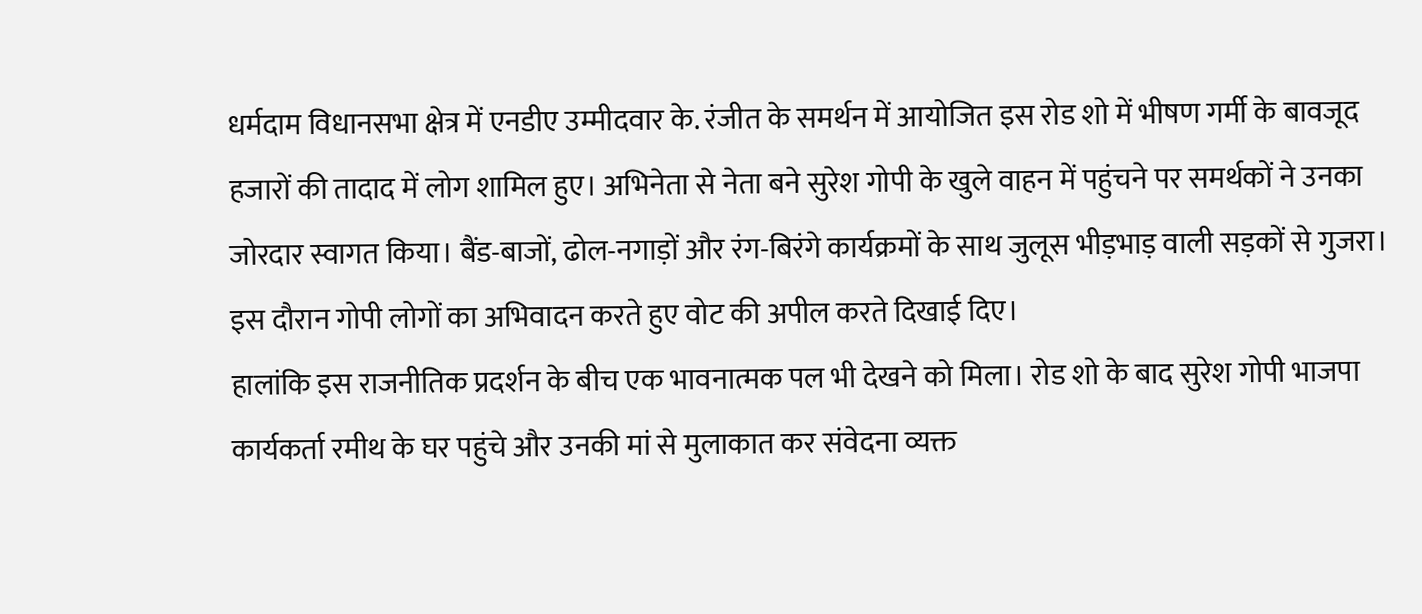धर्मदाम विधानसभा क्षेत्र में एनडीए उम्मीदवार के. रंजीत के समर्थन में आयोजित इस रोड शो में भीषण गर्मी के बावजूद हजारों की तादाद में लोग शामिल हुए। अभिनेता से नेता बने सुरेश गोपी के खुले वाहन में पहुंचने पर समर्थकों ने उनका जोरदार स्वागत किया। बैंड-बाजों, ढोल-नगाड़ों और रंग-बिरंगे कार्यक्रमों के साथ जुलूस भीड़भाड़ वाली सड़कों से गुजरा। इस दौरान गोपी लोगों का अभिवादन करते हुए वोट की अपील करते दिखाई दिए।
हालांकि इस राजनीतिक प्रदर्शन के बीच एक भावनात्मक पल भी देखने को मिला। रोड शो के बाद सुरेश गोपी भाजपा कार्यकर्ता रमीथ के घर पहुंचे और उनकी मां से मुलाकात कर संवेदना व्यक्त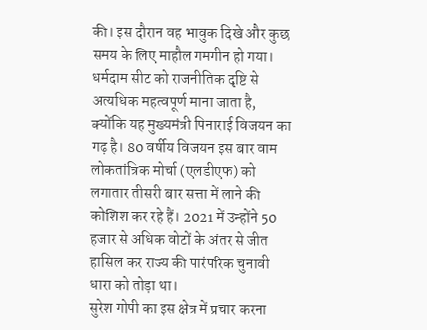की। इस दौरान वह भावुक दिखे और कुछ समय के लिए माहौल गमगीन हो गया।
धर्मदाम सीट को राजनीतिक दृष्टि से अत्यधिक महत्वपूर्ण माना जाता है, क्योंकि यह मुख्यमंत्री पिनाराई विजयन का गढ़ है। 80 वर्षीय विजयन इस बार वाम लोकतांत्रिक मोर्चा (एलडीएफ) को लगातार तीसरी बार सत्ता में लाने की कोशिश कर रहे हैं। 2021 में उन्होंने 50 हजार से अधिक वोटों के अंतर से जीत हासिल कर राज्य की पारंपरिक चुनावी धारा को तोड़ा था।
सुरेश गोपी का इस क्षेत्र में प्रचार करना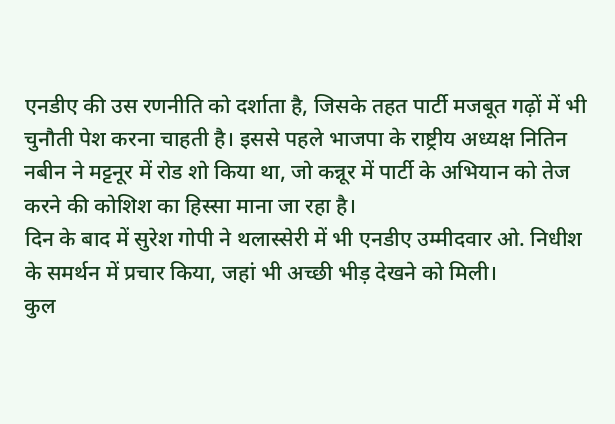एनडीए की उस रणनीति को दर्शाता है, जिसके तहत पार्टी मजबूत गढ़ों में भी चुनौती पेश करना चाहती है। इससे पहले भाजपा के राष्ट्रीय अध्यक्ष नितिन नबीन ने मट्टनूर में रोड शो किया था, जो कन्नूर में पार्टी के अभियान को तेज करने की कोशिश का हिस्सा माना जा रहा है।
दिन के बाद में सुरेश गोपी ने थलास्सेरी में भी एनडीए उम्मीदवार ओ. निधीश के समर्थन में प्रचार किया, जहां भी अच्छी भीड़ देखने को मिली।
कुल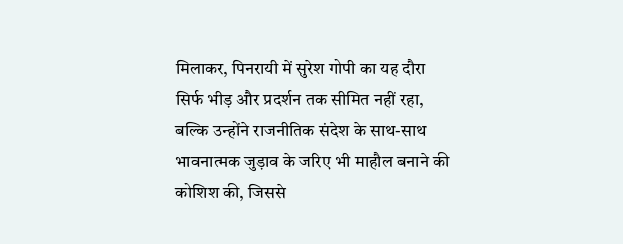मिलाकर, पिनरायी में सुरेश गोपी का यह दौरा सिर्फ भीड़ और प्रदर्शन तक सीमित नहीं रहा, बल्कि उन्होंने राजनीतिक संदेश के साथ-साथ भावनात्मक जुड़ाव के जरिए भी माहौल बनाने की कोशिश की, जिससे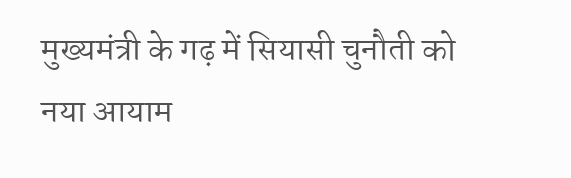मुख्यमंत्री के गढ़ में सियासी चुनौती को नया आयाम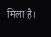मिला है।